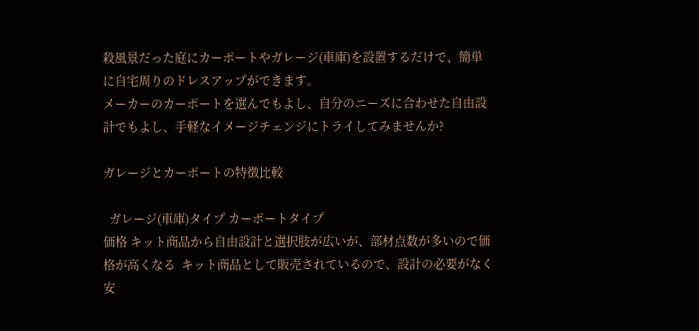殺風景だった庭にカーポートやガレージ(車庫)を設置するだけで、簡単に自宅周りのドレスアップができます。
メーカーのカーポートを選んでもよし、自分のニーズに合わせた自由設計でもよし、手軽なイメージチェンジにトライしてみませんか?

ガレージとカーポートの特徴比較

  ガレージ(車庫)タイプ カーポートタイプ
価格 キット商品から自由設計と選択肢が広いが、部材点数が多いので価格が高くなる  キット商品として販売されているので、設計の必要がなく安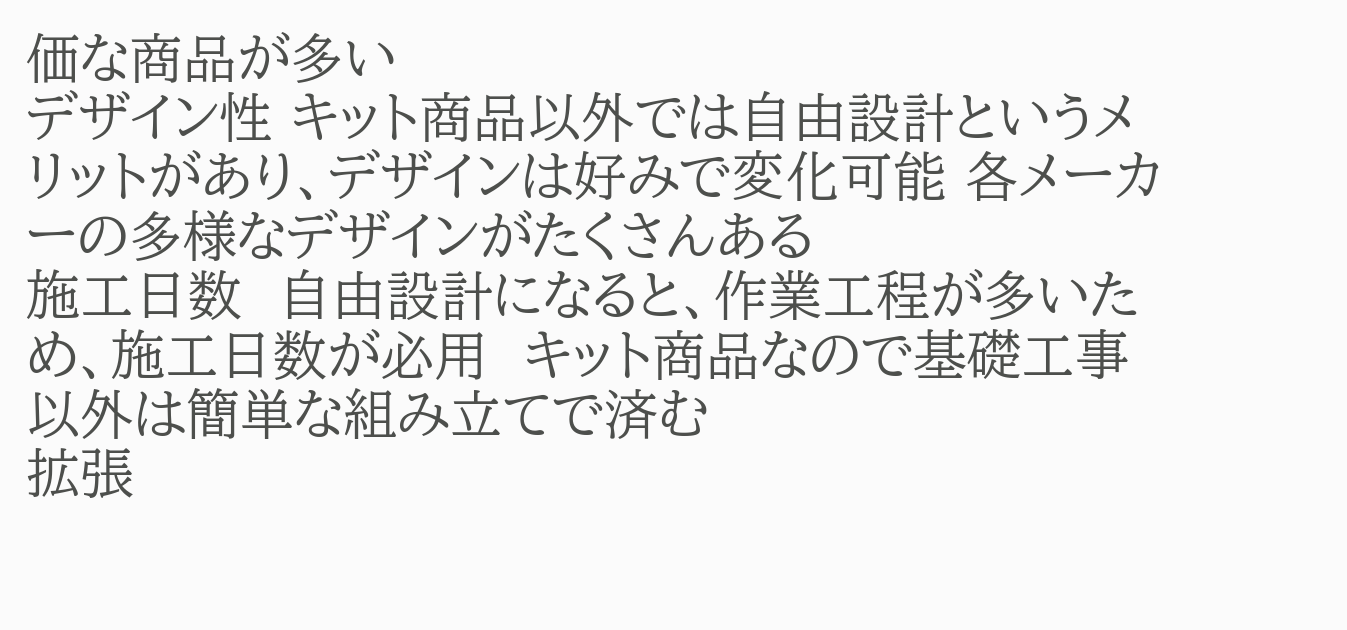価な商品が多い
デザイン性 キット商品以外では自由設計というメリットがあり、デザインは好みで変化可能 各メーカーの多様なデザインがたくさんある
施工日数  自由設計になると、作業工程が多いため、施工日数が必用  キット商品なので基礎工事以外は簡単な組み立てで済む
拡張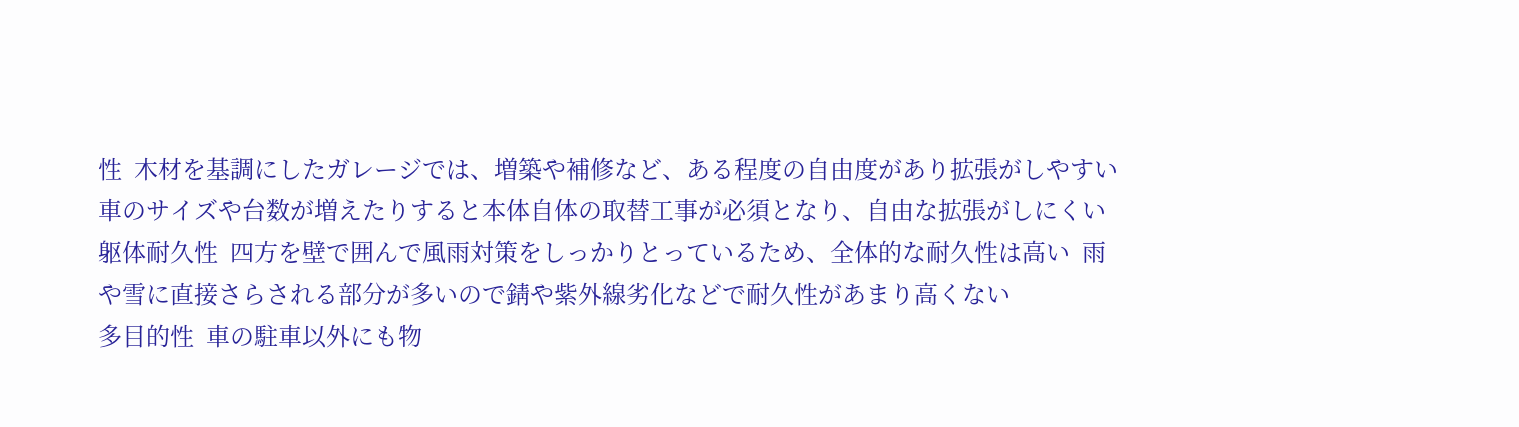性  木材を基調にしたガレージでは、増築や補修など、ある程度の自由度があり拡張がしやすい 車のサイズや台数が増えたりすると本体自体の取替工事が必須となり、自由な拡張がしにくい
躯体耐久性  四方を壁で囲んで風雨対策をしっかりとっているため、全体的な耐久性は高い  雨や雪に直接さらされる部分が多いので錆や紫外線劣化などで耐久性があまり高くない
多目的性  車の駐車以外にも物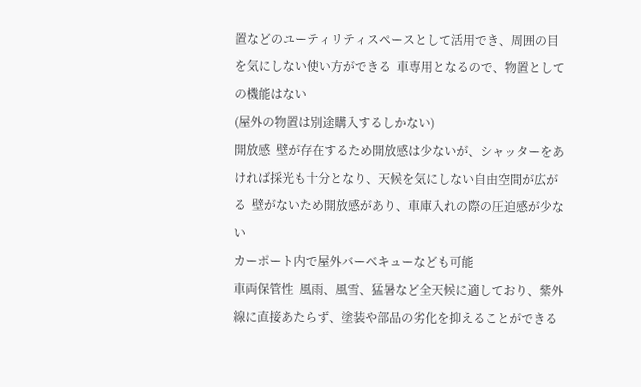置などのユーティリティスペースとして活用でき、周囲の目を気にしない使い方ができる  車専用となるので、物置としての機能はない
(屋外の物置は別途購入するしかない)
開放感  壁が存在するため開放感は少ないが、シャッターをあければ採光も十分となり、天候を気にしない自由空間が広がる  壁がないため開放感があり、車庫入れの際の圧迫感が少ない
カーポート内で屋外バーベキューなども可能
車両保管性  風雨、風雪、猛暑など全天候に適しており、紫外線に直接あたらず、塗装や部品の劣化を抑えることができる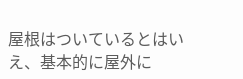屋根はついているとはいえ、基本的に屋外に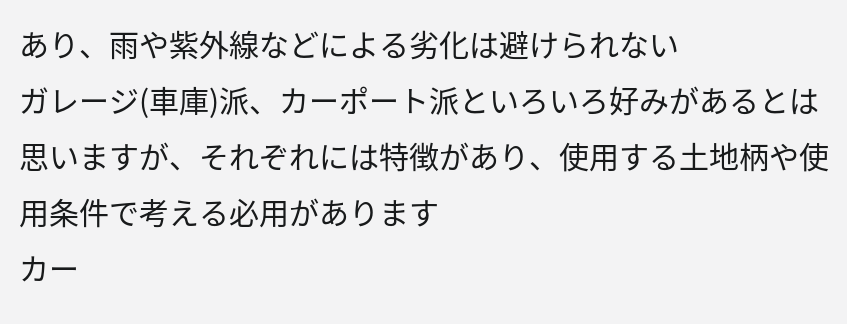あり、雨や紫外線などによる劣化は避けられない
ガレージ(車庫)派、カーポート派といろいろ好みがあるとは思いますが、それぞれには特徴があり、使用する土地柄や使用条件で考える必用があります
カー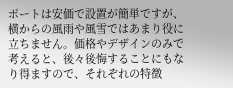ポートは安価で設置が簡単ですが、横からの風雨や風雪ではあまり役に立ちません。価格やデザインのみで考えると、後々後悔することにもなり得ますので、それぞれの特徴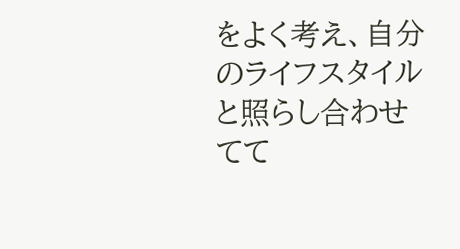をよく考え、自分のライフスタイルと照らし合わせてて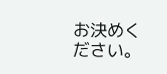お決めください。